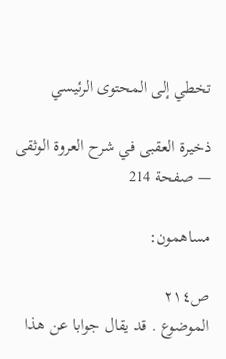تخطي إلى المحتوى الرئيسي

ذخيرة العقبى في شرح العروة الوثقى — صفحة 214

مساهمون:

ص٢١٤
الموضوع . قد يقال جوابا عن هذا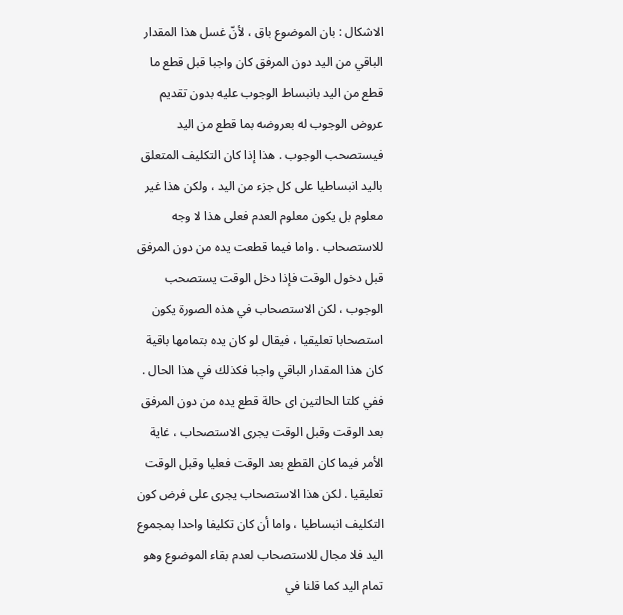الاشكال : بان الموضوع باق ، لأنّ غسل هذا المقدار الباقي من اليد دون المرفق كان واجبا قبل قطع ما قطع من اليد بانبساط الوجوب عليه بدون تقديم عروض الوجوب له بعروضه بما قطع من اليد فيستصحب الوجوب . هذا إذا كان التكليف المتعلق باليد انبساطيا على كل جزء من اليد ، ولكن هذا غير معلوم بل يكون معلوم العدم فعلى هذا لا وجه للاستصحاب . واما فيما قطعت يده من دون المرفق قبل دخول الوقت فإذا دخل الوقت يستصحب الوجوب ، لكن الاستصحاب في هذه الصورة يكون استصحابا تعليقيا ، فيقال لو كان يده بتمامها باقية كان هذا المقدار الباقي واجبا فكذلك في هذا الحال . ففي كلتا الحالتين اى حالة قطع يده من دون المرفق بعد الوقت وقبل الوقت يجرى الاستصحاب ، غاية الأمر فيما كان القطع بعد الوقت فعليا وقبل الوقت تعليقيا . لكن هذا الاستصحاب يجرى على فرض كون التكليف انبساطيا ، واما أن كان تكليفا واحدا بمجموع اليد فلا مجال للاستصحاب لعدم بقاء الموضوع وهو تمام اليد كما قلنا في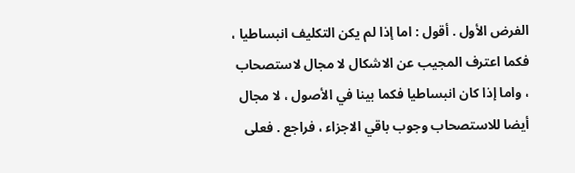الفرض الأول . أقول : اما إذا لم يكن التكليف انبساطيا ، فكما اعترف المجيب عن الاشكال لا مجال لاستصحاب ، واما إذا كان انبساطيا فكما بينا في الأصول ، لا مجال أيضا للاستصحاب وجوب باقي الاجزاء ، فراجع . فعلى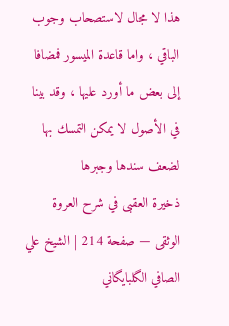هذا لا مجال لاستصحاب وجوب الباقي ، واما قاعدة الميسور فمضافا إلى بعض ما أورد عليها ، وقد بينا في الأصول لا يمكن التمسك بها لضعف سندها وجبرها
ذخيرة العقبى في شرح العروة الوثقى — صفحة 214 | الشيخ علي الصافي الگلبايگاني